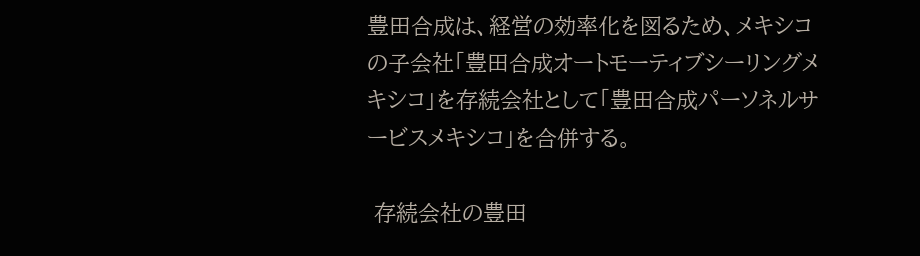豊田合成は、経営の効率化を図るため、メキシコの子会社「豊田合成オートモーティブシーリングメキシコ」を存続会社として「豊田合成パーソネルサービスメキシコ」を合併する。

 存続会社の豊田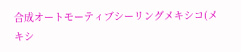合成オートモーティブシーリングメキシコ(メキシ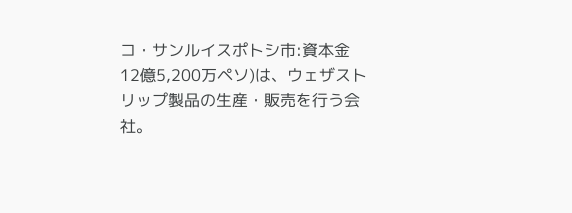コ・サンルイスポトシ市:資本金12億5,200万ペソ)は、ウェザストリップ製品の生産・販売を行う会社。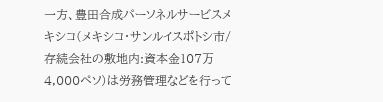一方、豊田合成パーソネルサービスメキシコ(メキシコ・サンルイスポトシ市/存続会社の敷地内:資本金107万4,000ペソ)は労務管理などを行って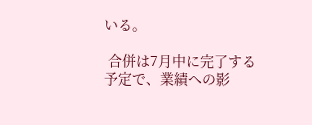いる。

 合併は7月中に完了する予定で、業績への影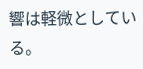響は軽微としている。